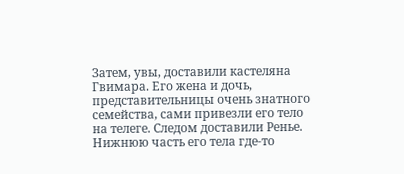Затем, увы, доставили кастеляна Гвимара. Его жена и дочь, представительницы очень знатного семейства, сами привезли его тело на телеге. Следом доставили Ренье. Нижнюю часть его тела где-то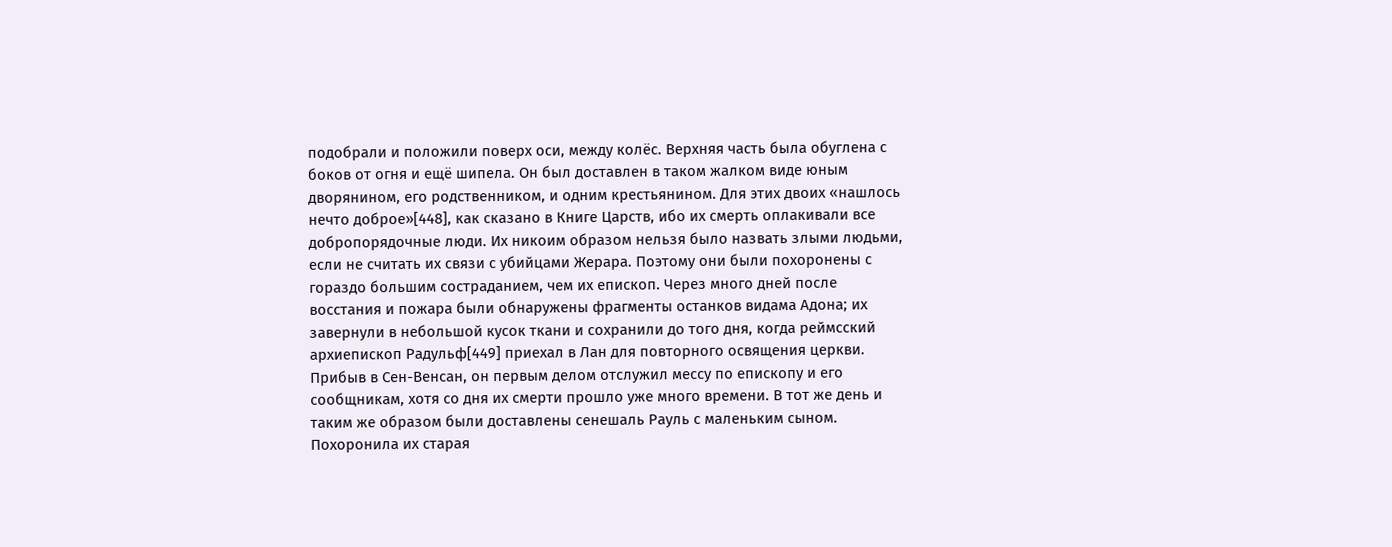подобрали и положили поверх оси, между колёс. Верхняя часть была обуглена с боков от огня и ещё шипела. Он был доставлен в таком жалком виде юным дворянином, его родственником, и одним крестьянином. Для этих двоих «нашлось нечто доброе»[448], как сказано в Книге Царств, ибо их смерть оплакивали все добропорядочные люди. Их никоим образом нельзя было назвать злыми людьми, если не считать их связи с убийцами Жерара. Поэтому они были похоронены с гораздо большим состраданием, чем их епископ. Через много дней после восстания и пожара были обнаружены фрагменты останков видама Адона; их завернули в небольшой кусок ткани и сохранили до того дня, когда реймсский архиепископ Радульф[449] приехал в Лан для повторного освящения церкви. Прибыв в Сен-Венсан, он первым делом отслужил мессу по епископу и его сообщникам, хотя со дня их смерти прошло уже много времени. В тот же день и таким же образом были доставлены сенешаль Рауль с маленьким сыном. Похоронила их старая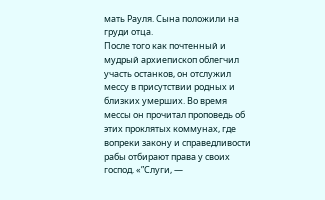мать Рауля. Сына положили на груди отца.
После того как почтенный и мудрый архиепископ облегчил участь останков, он отслужил мессу в присутствии родных и близких умерших. Во время мессы он прочитал проповедь об этих проклятых коммунах, где вопреки закону и справедливости рабы отбирают права у своих господ. «”Слуги, —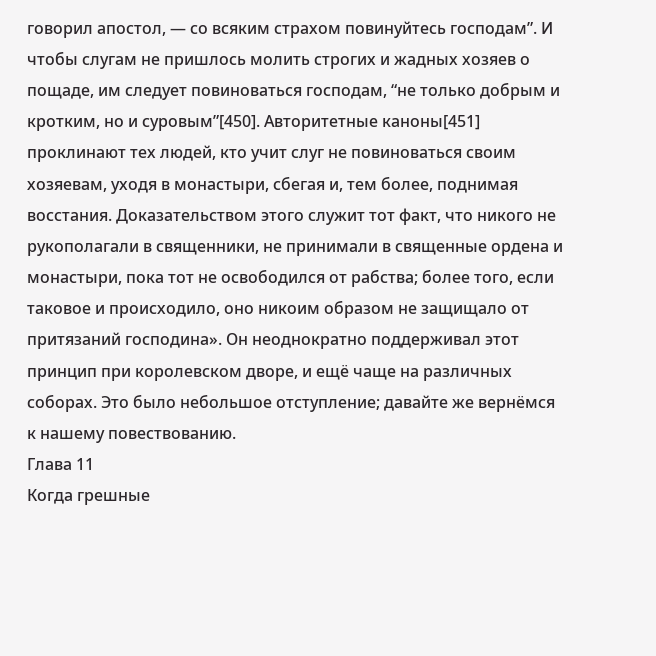говорил апостол, — со всяким страхом повинуйтесь господам”. И чтобы слугам не пришлось молить строгих и жадных хозяев о пощаде, им следует повиноваться господам, “не только добрым и кротким, но и суровым”[450]. Авторитетные каноны[451] проклинают тех людей, кто учит слуг не повиноваться своим хозяевам, уходя в монастыри, сбегая и, тем более, поднимая восстания. Доказательством этого служит тот факт, что никого не рукополагали в священники, не принимали в священные ордена и монастыри, пока тот не освободился от рабства; более того, если таковое и происходило, оно никоим образом не защищало от притязаний господина». Он неоднократно поддерживал этот принцип при королевском дворе, и ещё чаще на различных соборах. Это было небольшое отступление; давайте же вернёмся к нашему повествованию.
Глава 11
Когда грешные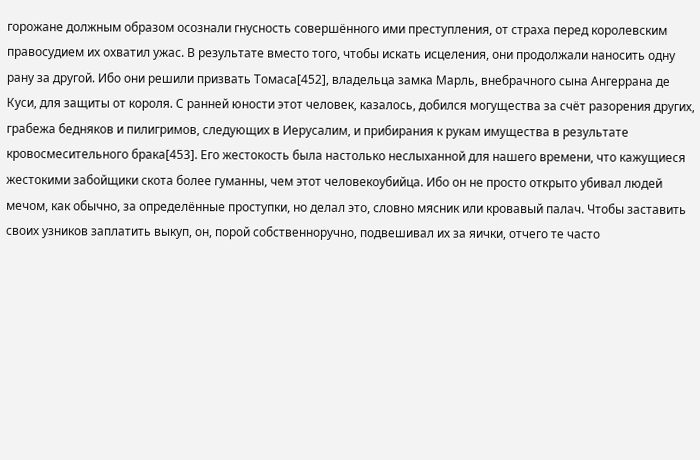горожане должным образом осознали гнусность совершённого ими преступления, от страха перед королевским правосудием их охватил ужас. В результате вместо того, чтобы искать исцеления, они продолжали наносить одну рану за другой. Ибо они решили призвать Томаса[452], владельца замка Марль, внебрачного сына Ангеррана де Куси, для защиты от короля. С ранней юности этот человек, казалось, добился могущества за счёт разорения других, грабежа бедняков и пилигримов, следующих в Иерусалим, и прибирания к рукам имущества в результате кровосмесительного брака[453]. Его жестокость была настолько неслыханной для нашего времени, что кажущиеся жестокими забойщики скота более гуманны, чем этот человекоубийца. Ибо он не просто открыто убивал людей мечом, как обычно, за определённые проступки, но делал это, словно мясник или кровавый палач. Чтобы заставить своих узников заплатить выкуп, он, порой собственноручно, подвешивал их за яички, отчего те часто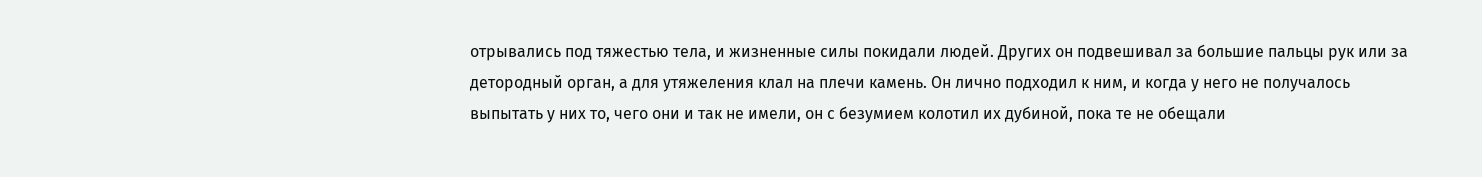отрывались под тяжестью тела, и жизненные силы покидали людей. Других он подвешивал за большие пальцы рук или за детородный орган, а для утяжеления клал на плечи камень. Он лично подходил к ним, и когда у него не получалось выпытать у них то, чего они и так не имели, он с безумием колотил их дубиной, пока те не обещали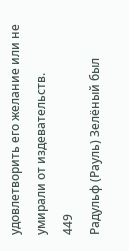удовлетворить его желание или не умирали от издевательств.
449
Радульф (Рауль) Зелёный был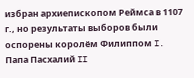избран архиепископом Реймса в 1107 г., но результаты выборов были оспорены королём Филиппом I. Папа Пасхалий II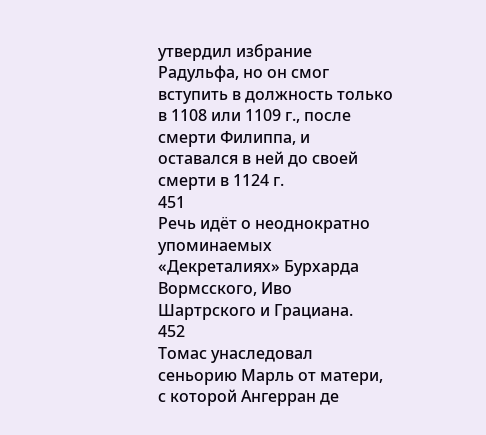утвердил избрание Радульфа, но он смог вступить в должность только в 1108 или 1109 г., после смерти Филиппа, и оставался в ней до своей смерти в 1124 г.
451
Речь идёт о неоднократно упоминаемых «Декреталиях» Бурхарда Вормсского, Иво Шартрского и Грациана.
452
Томас унаследовал сеньорию Марль от матери, с которой Ангерран де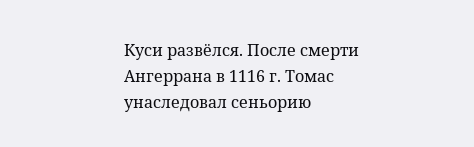Куси развёлся. После смерти Ангеррана в 1116 г. Томас унаследовал сеньорию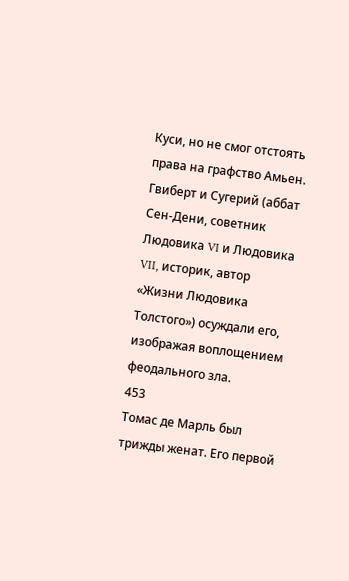Куси, но не смог отстоять права на графство Амьен. Гвиберт и Сугерий (аббат Сен-Дени, советник Людовика VI и Людовика VII, историк, автор «Жизни Людовика Толстого») осуждали его, изображая воплощением феодального зла.
453
Томас де Марль был трижды женат. Его первой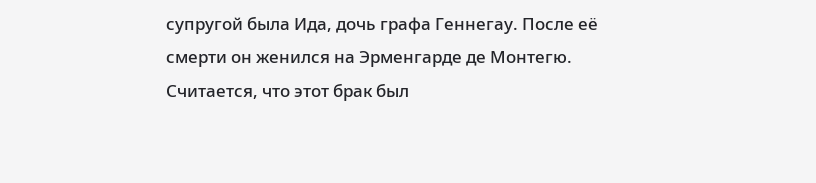супругой была Ида, дочь графа Геннегау. После её смерти он женился на Эрменгарде де Монтегю. Считается, что этот брак был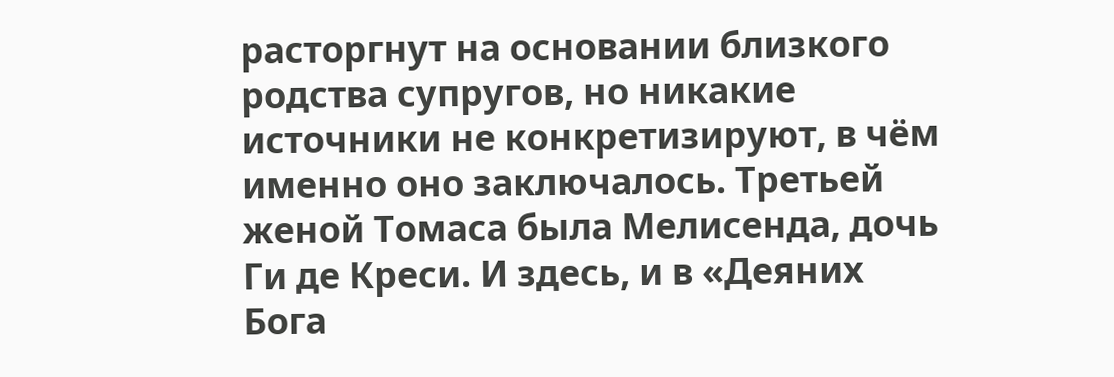расторгнут на основании близкого родства супругов, но никакие источники не конкретизируют, в чём именно оно заключалось. Третьей женой Томаса была Мелисенда, дочь Ги де Креси. И здесь, и в «Деяних Бога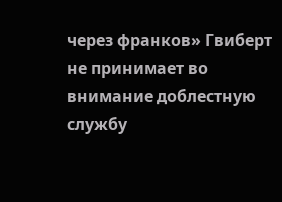через франков» Гвиберт не принимает во внимание доблестную службу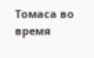Томаса во время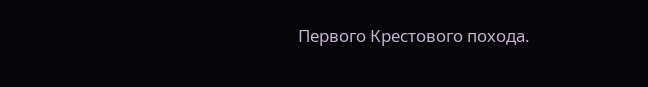Первого Крестового похода.